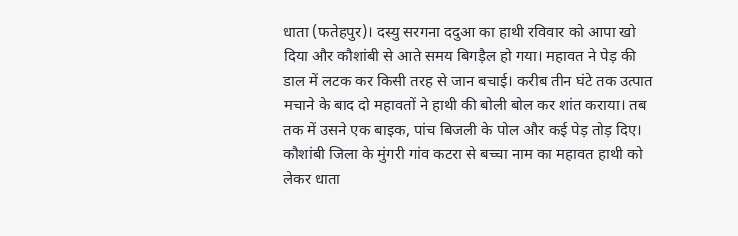धाता (फतेहपुर)। दस्यु सरगना ददुआ का हाथी रविवार को आपा खो दिया और कौशांबी से आते समय बिगड़ैल हो गया। महावत ने पेड़ की डाल में लटक कर किसी तरह से जान बचाई। करीब तीन घंटे तक उत्पात मचाने के बाद दो महावतों ने हाथी की बोली बोल कर शांत कराया। तब तक में उसने एक बाइक, पांच बिजली के पोल और कई पेड़ तोड़ दिए।
कौशांबी जिला के मुंगरी गांव कटरा से बच्चा नाम का महावत हाथी को लेकर धाता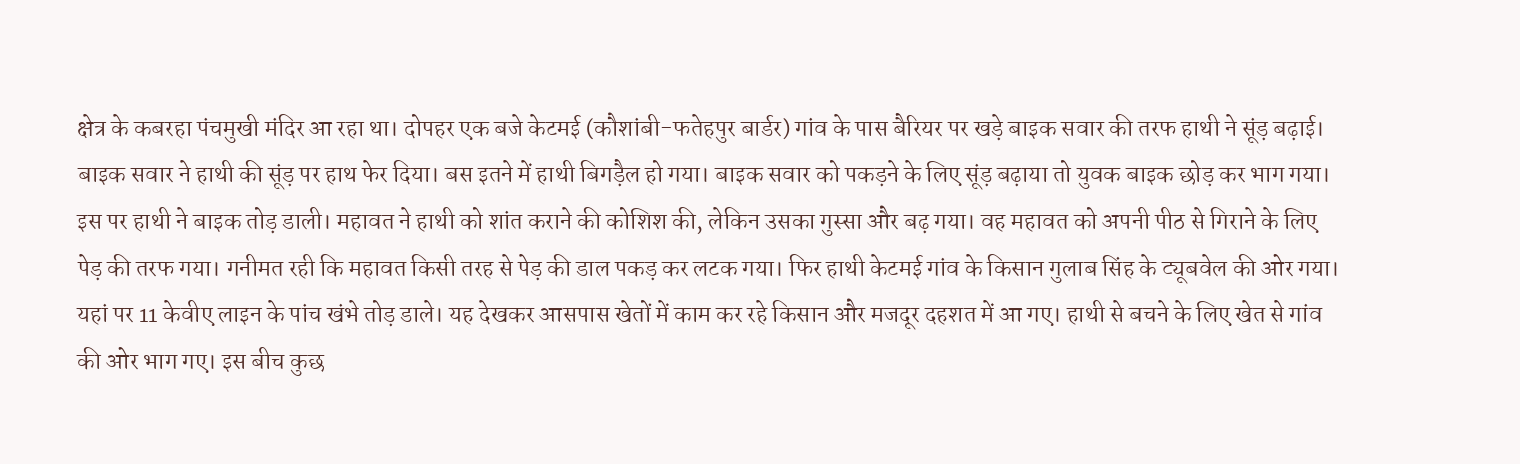क्षेत्र के कबरहा पंचमुखी मंदिर आ रहा था। दोपहर एक बजे केटमई (कौशांबी-फतेहपुर बार्डर) गांव के पास बैरियर पर खड़े बाइक सवार की तरफ हाथी ने सूंड़ बढ़ाई। बाइक सवार ने हाथी की सूंड़ पर हाथ फेर दिया। बस इतने में हाथी बिगड़ैल हो गया। बाइक सवार को पकड़ने के लिए सूंड़ बढ़ाया तो युवक बाइक छोड़ कर भाग गया। इस पर हाथी ने बाइक तोड़ डाली। महावत ने हाथी को शांत कराने की कोशिश की, लेकिन उसका गुस्सा और बढ़ गया। वह महावत को अपनी पीठ से गिराने के लिए पेड़ की तरफ गया। गनीमत रही कि महावत किसी तरह से पेड़ की डाल पकड़ कर लटक गया। फिर हाथी केटमई गांव के किसान गुलाब सिंह के ट्यूबवेल की ओर गया। यहां पर 11 केवीए लाइन के पांच खंभे तोड़ डाले। यह देखकर आसपास खेतों में काम कर रहे किसान और मजदूर दहशत में आ गए। हाथी से बचने के लिए खेत से गांव की ओर भाग गए। इस बीच कुछ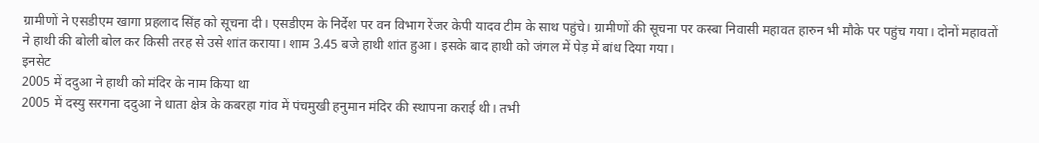ग्रामीणों ने एसडीएम खागा प्रहलाद सिंह को सूचना दी। एसडीएम के निर्देश पर वन विभाग रेंजर केपी यादव टीम के साथ पहुंचे। ग्रामीणों की सूचना पर कस्बा निवासी महावत हारुन भी मौके पर पहुंच गया। दोनों महावतों ने हाथी की बोली बोल कर किसी तरह से उसे शांत कराया। शाम 3.45 बजे हाथी शांत हुआ। इसके बाद हाथी को जंगल में पेड़ में बांध दिया गया।
इनसेट
2005 में ददुआ ने हाथी को मंदिर के नाम किया था
2005 में दस्यु सरगना ददुआ ने धाता क्षेत्र के कबरहा गांव में पंचमुखी हनुमान मंदिर की स्थापना कराई थी। तभी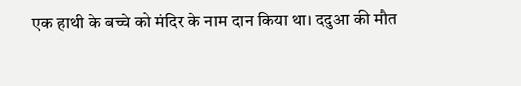एक हाथी के बच्चे को मंदिर के नाम दान किया था। ददुआ की मौत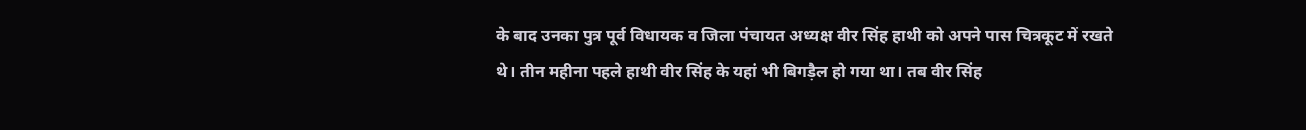के बाद उनका पुत्र पूर्व विधायक व जिला पंचायत अध्यक्ष वीर सिंह हाथी को अपने पास चित्रकूट में रखते थे। तीन महीना पहले हाथी वीर सिंह के यहां भी बिगड़ैल हो गया था। तब वीर सिंह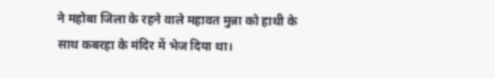ने महोबा जिला के रहने वाले महावत मुन्ना को हाथी के साथ कबरहा के मंदिर में भेज दिया था।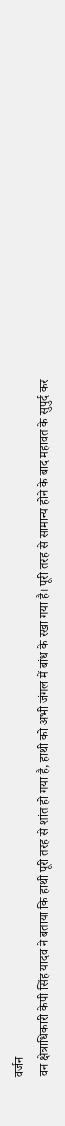वर्जन
वन क्षेत्राधिकारी केपी सिंह यादव ने बताया कि हाथी पूरी तरह से शांत हो गया है, हाथी को अभी जंगल में बांध के रखा गया है। पूरी तरह से सामान्य होने के बाद महावत के सुपुर्द कर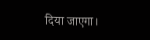दिया जाएगा।